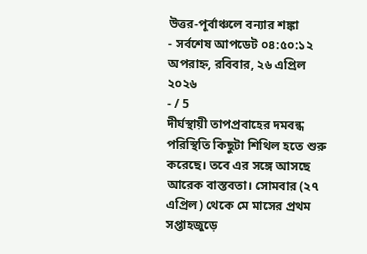উত্তর-পূর্বাঞ্চলে বন্যার শঙ্কা
- সর্বশেষ আপডেট ০৪:৫০:১২ অপরাহ্ন, রবিবার, ২৬ এপ্রিল ২০২৬
- / 5
দীর্ঘস্থায়ী তাপপ্রবাহের দমবন্ধ পরিস্থিতি কিছুটা শিথিল হতে শুরু করেছে। তবে এর সঙ্গে আসছে আরেক বাস্তবতা। সোমবার (২৭ এপ্রিল) থেকে মে মাসের প্রথম সপ্তাহজুড়ে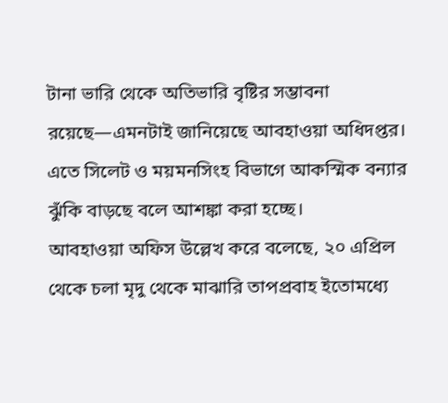টানা ভারি থেকে অতিভারি বৃষ্টির সম্ভাবনা রয়েছে—এমনটাই জানিয়েছে আবহাওয়া অধিদপ্তর। এতে সিলেট ও ময়মনসিংহ বিভাগে আকস্মিক বন্যার ঝুঁকি বাড়ছে বলে আশঙ্কা করা হচ্ছে।
আবহাওয়া অফিস উল্লেখ করে বলেছে, ২০ এপ্রিল থেকে চলা মৃদু থেকে মাঝারি তাপপ্রবাহ ইতোমধ্যে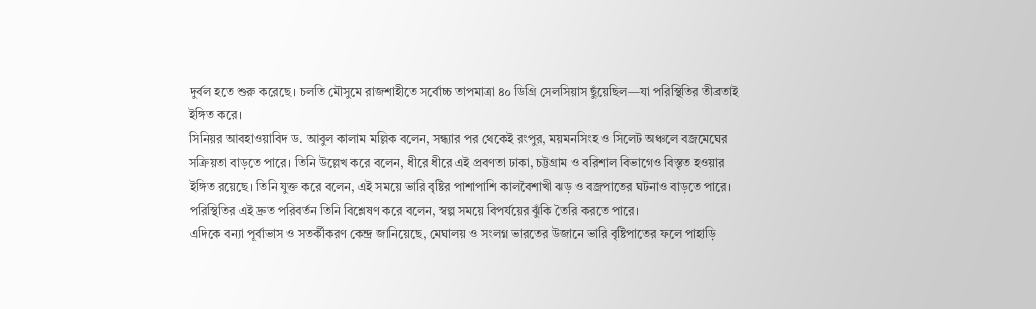দুর্বল হতে শুরু করেছে। চলতি মৌসুমে রাজশাহীতে সর্বোচ্চ তাপমাত্রা ৪০ ডিগ্রি সেলসিয়াস ছুঁয়েছিল—যা পরিস্থিতির তীব্রতাই ইঙ্গিত করে।
সিনিয়র আবহাওয়াবিদ ড. আবুল কালাম মল্লিক বলেন, সন্ধ্যার পর থেকেই রংপুর, ময়মনসিংহ ও সিলেট অঞ্চলে বজ্রমেঘের সক্রিয়তা বাড়তে পারে। তিনি উল্লেখ করে বলেন, ধীরে ধীরে এই প্রবণতা ঢাকা, চট্টগ্রাম ও বরিশাল বিভাগেও বিস্তৃত হওয়ার ইঙ্গিত রয়েছে। তিনি যুক্ত করে বলেন, এই সময়ে ভারি বৃষ্টির পাশাপাশি কালবৈশাখী ঝড় ও বজ্রপাতের ঘটনাও বাড়তে পারে। পরিস্থিতির এই দ্রুত পরিবর্তন তিনি বিশ্লেষণ করে বলেন, স্বল্প সময়ে বিপর্যয়ের ঝুঁকি তৈরি করতে পারে।
এদিকে বন্যা পূর্বাভাস ও সতর্কীকরণ কেন্দ্র জানিয়েছে, মেঘালয় ও সংলগ্ন ভারতের উজানে ভারি বৃষ্টিপাতের ফলে পাহাড়ি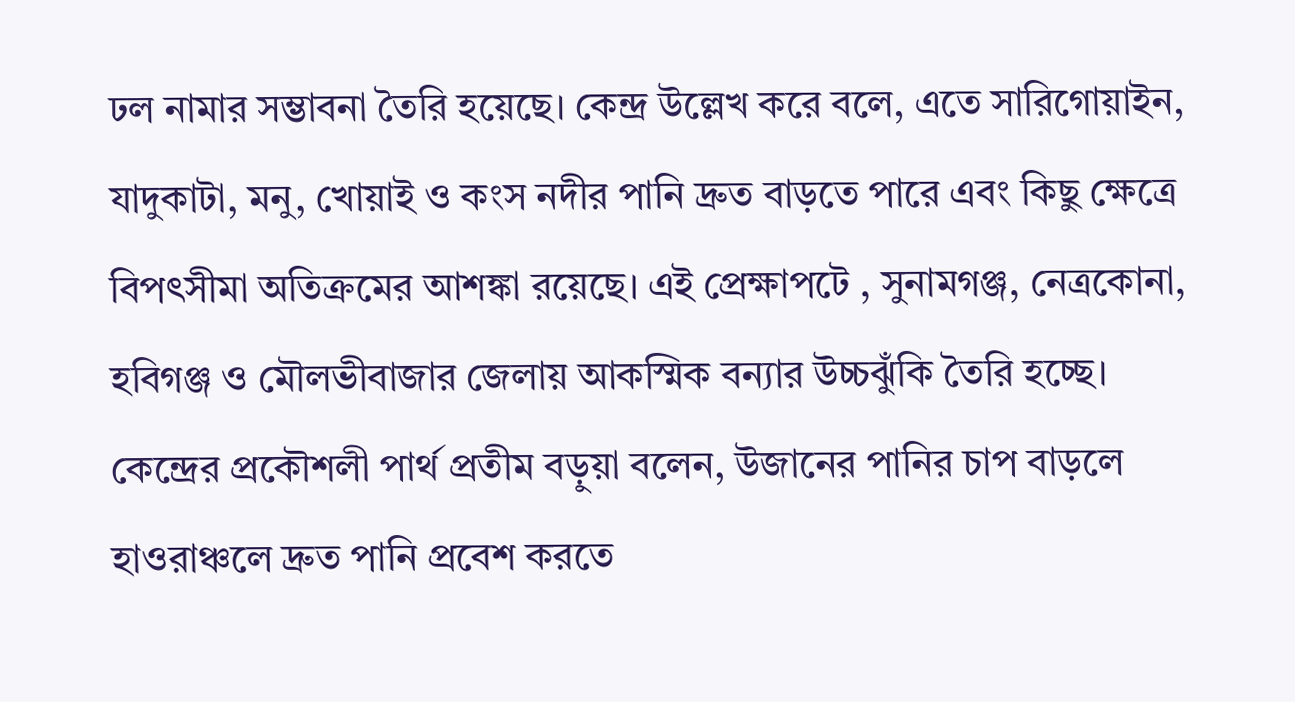ঢল নামার সম্ভাবনা তৈরি হয়েছে। কেন্দ্র উল্লেখ করে বলে, এতে সারিগোয়াইন, যাদুকাটা, মনু, খোয়াই ও কংস নদীর পানি দ্রুত বাড়তে পারে এবং কিছু ক্ষেত্রে বিপৎসীমা অতিক্রমের আশঙ্কা রয়েছে। এই প্রেক্ষাপটে , সুনামগঞ্জ, নেত্রকোনা, হবিগঞ্জ ও মৌলভীবাজার জেলায় আকস্মিক বন্যার উচ্চঝুঁকি তৈরি হচ্ছে।
কেন্দ্রের প্রকৌশলী পার্থ প্রতীম বড়ুয়া বলেন, উজানের পানির চাপ বাড়লে হাওরাঞ্চলে দ্রুত পানি প্রবেশ করতে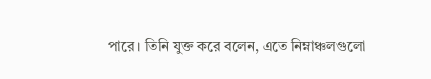পারে। তিনি যুক্ত করে বলেন, এতে নিম্নাঞ্চলগুলো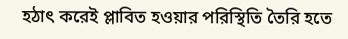হঠাৎ করেই প্লাবিত হওয়ার পরিস্থিতি তৈরি হতে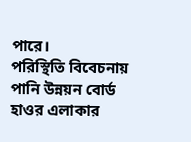পারে।
পরিস্থিতি বিবেচনায় পানি উন্নয়ন বোর্ড হাওর এলাকার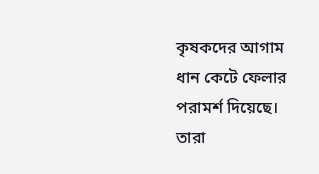কৃষকদের আগাম ধান কেটে ফেলার পরামর্শ দিয়েছে। তারা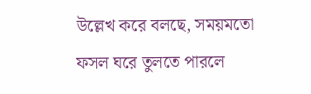উল্লেখ করে বলছে, সময়মতো ফসল ঘরে তুলতে পারলে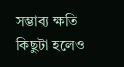সম্ভাব্য ক্ষতি কিছুটা হলেও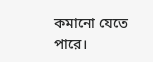কমানো যেতে পারে।